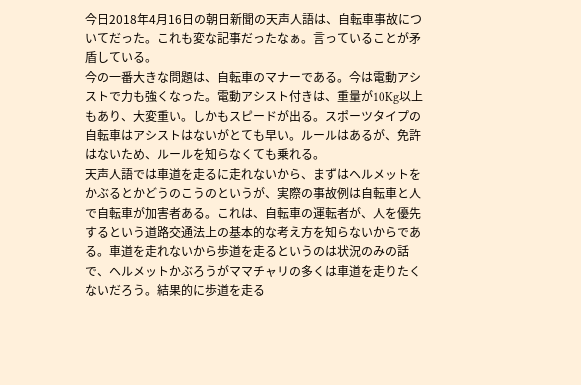今日2018年4月16日の朝日新聞の天声人語は、自転車事故についてだった。これも変な記事だったなぁ。言っていることが矛盾している。
今の一番大きな問題は、自転車のマナーである。今は電動アシストで力も強くなった。電動アシスト付きは、重量が10Kg以上もあり、大変重い。しかもスピードが出る。スポーツタイプの自転車はアシストはないがとても早い。ルールはあるが、免許はないため、ルールを知らなくても乗れる。
天声人語では車道を走るに走れないから、まずはヘルメットをかぶるとかどうのこうのというが、実際の事故例は自転車と人で自転車が加害者ある。これは、自転車の運転者が、人を優先するという道路交通法上の基本的な考え方を知らないからである。車道を走れないから歩道を走るというのは状況のみの話で、ヘルメットかぶろうがママチャリの多くは車道を走りたくないだろう。結果的に歩道を走る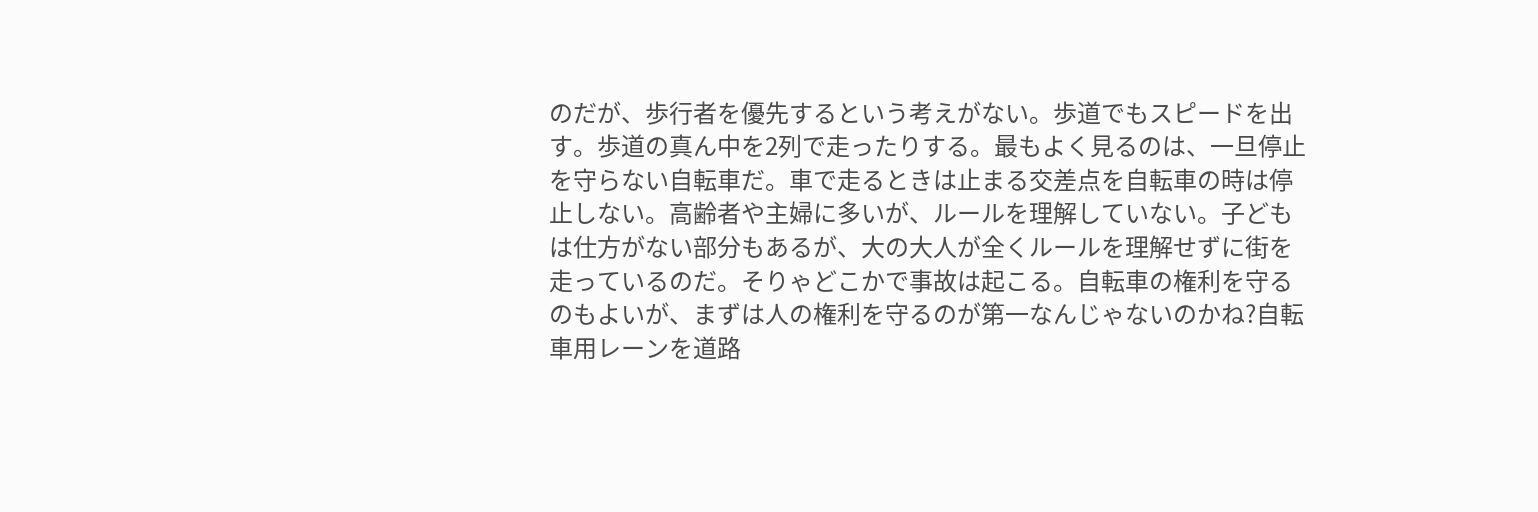のだが、歩行者を優先するという考えがない。歩道でもスピードを出す。歩道の真ん中を2列で走ったりする。最もよく見るのは、一旦停止を守らない自転車だ。車で走るときは止まる交差点を自転車の時は停止しない。高齢者や主婦に多いが、ルールを理解していない。子どもは仕方がない部分もあるが、大の大人が全くルールを理解せずに街を走っているのだ。そりゃどこかで事故は起こる。自転車の権利を守るのもよいが、まずは人の権利を守るのが第一なんじゃないのかね?自転車用レーンを道路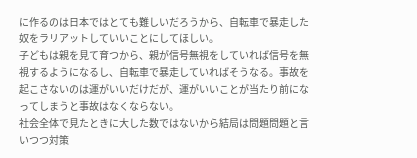に作るのは日本ではとても難しいだろうから、自転車で暴走した奴をラリアットしていいことにしてほしい。
子どもは親を見て育つから、親が信号無視をしていれば信号を無視するようになるし、自転車で暴走していればそうなる。事故を起こさないのは運がいいだけだが、運がいいことが当たり前になってしまうと事故はなくならない。
社会全体で見たときに大した数ではないから結局は問題問題と言いつつ対策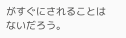がすぐにされることはないだろう。